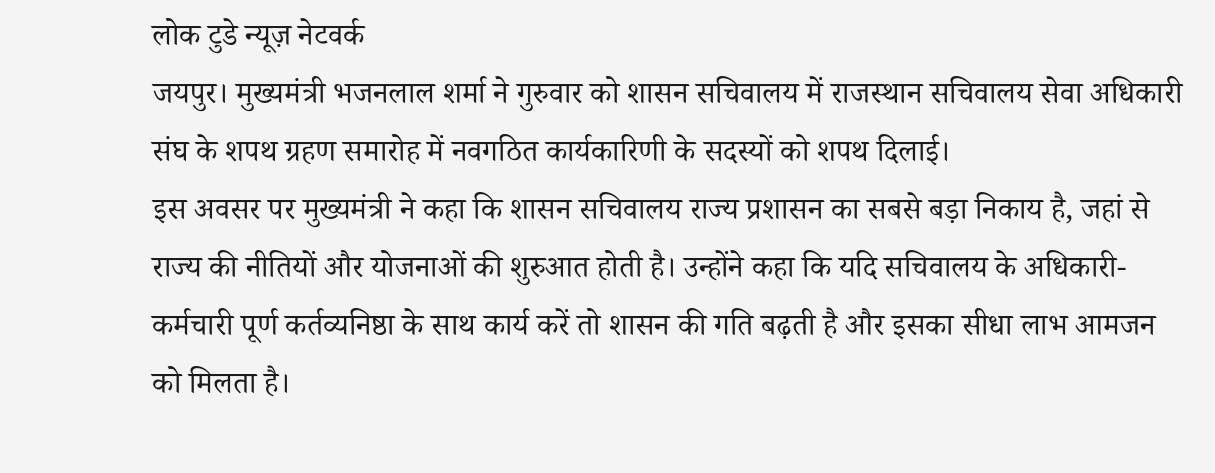लोक टुडे न्यूज़ नेटवर्क
जयपुर। मुख्यमंत्री भजनलाल शर्मा ने गुरुवार को शासन सचिवालय में राजस्थान सचिवालय सेवा अधिकारी संघ के शपथ ग्रहण समारोह में नवगठित कार्यकारिणी के सदस्यों को शपथ दिलाई।
इस अवसर पर मुख्यमंत्री ने कहा कि शासन सचिवालय राज्य प्रशासन का सबसे बड़ा निकाय है, जहां से राज्य की नीतियों और योजनाओं की शुरुआत होती है। उन्होंने कहा कि यदि सचिवालय के अधिकारी-कर्मचारी पूर्ण कर्तव्यनिष्ठा के साथ कार्य करें तो शासन की गति बढ़ती है और इसका सीधा लाभ आमजन को मिलता है।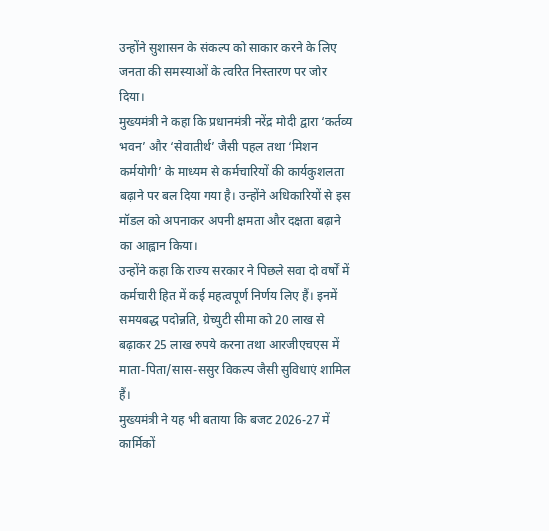उन्होंने सुशासन के संकल्प को साकार करने के लिए जनता की समस्याओं के त्वरित निस्तारण पर जोर दिया।
मुख्यमंत्री ने कहा कि प्रधानमंत्री नरेंद्र मोदी द्वारा ‘कर्तव्य भवन’ और ‘सेवातीर्थ’ जैसी पहल तथा ‘मिशन कर्मयोगी’ के माध्यम से कर्मचारियों की कार्यकुशलता बढ़ाने पर बल दिया गया है। उन्होंने अधिकारियों से इस मॉडल को अपनाकर अपनी क्षमता और दक्षता बढ़ाने का आह्वान किया।
उन्होंने कहा कि राज्य सरकार ने पिछले सवा दो वर्षों में कर्मचारी हित में कई महत्वपूर्ण निर्णय लिए हैं। इनमें समयबद्ध पदोन्नति, ग्रेच्युटी सीमा को 20 लाख से बढ़ाकर 25 लाख रुपये करना तथा आरजीएचएस में माता-पिता/सास-ससुर विकल्प जैसी सुविधाएं शामिल हैं।
मुख्यमंत्री ने यह भी बताया कि बजट 2026-27 में कार्मिकों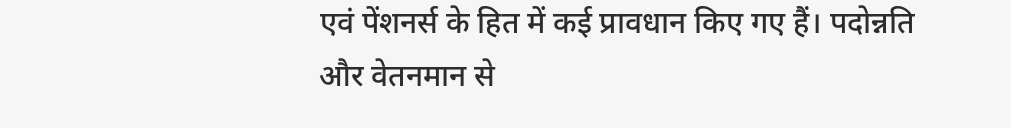एवं पेंशनर्स के हित में कई प्रावधान किए गए हैं। पदोन्नति और वेतनमान से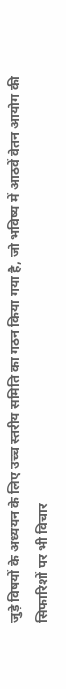जुड़े विषयों के अध्ययन के लिए उच्च स्तरीय समिति का गठन किया गया है, जो भविष्य में आठवें वेतन आयोग की सिफारिशों पर भी विचार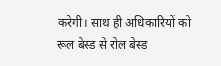करेगी। साथ ही अधिकारियों को रूल बेस्ड से रोल बेस्ड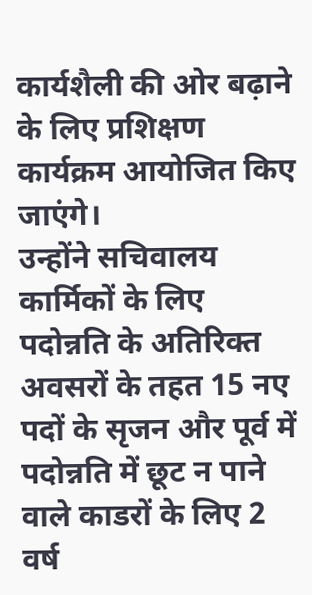कार्यशैली की ओर बढ़ाने के लिए प्रशिक्षण कार्यक्रम आयोजित किए जाएंगे।
उन्होंने सचिवालय कार्मिकों के लिए पदोन्नति के अतिरिक्त अवसरों के तहत 15 नए पदों के सृजन और पूर्व में पदोन्नति में छूट न पाने वाले काडरों के लिए 2 वर्ष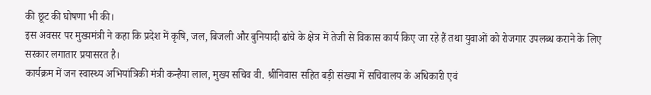की छूट की घोषणा भी की।
इस अवसर पर मुख्यमंत्री ने कहा कि प्रदेश में कृषि, जल, बिजली और बुनियादी ढांचे के क्षेत्र में तेजी से विकास कार्य किए जा रहे हैं तथा युवाओं को रोजगार उपलब्ध कराने के लिए सरकार लगातार प्रयासरत है।
कार्यक्रम में जन स्वास्थ्य अभियांत्रिकी मंत्री कन्हैया लाल, मुख्य सचिव वी. श्रीनिवास सहित बड़ी संख्या में सचिवालय के अधिकारी एवं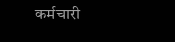कर्मचारी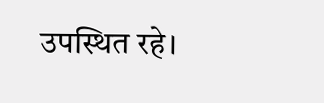उपस्थित रहे।